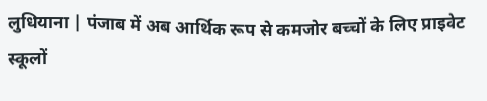लुधियाना | पंजाब में अब आर्थिक रूप से कमजोर बच्चों के लिए प्राइवेट स्कूलों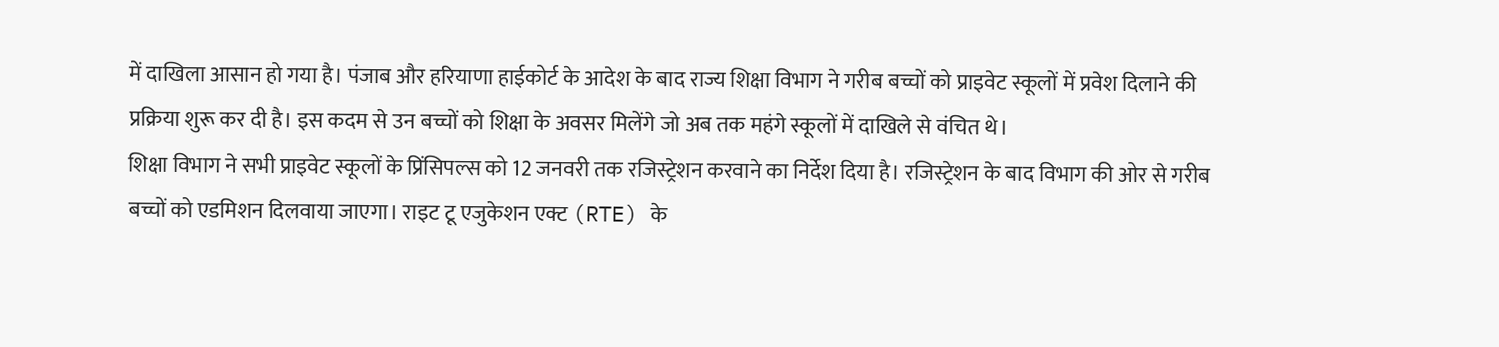में दाखिला आसान हो गया है। पंजाब और हरियाणा हाईकोर्ट के आदेश के बाद राज्य शिक्षा विभाग ने गरीब बच्चों को प्राइवेट स्कूलों में प्रवेश दिलाने की प्रक्रिया शुरू कर दी है। इस कदम से उन बच्चों को शिक्षा के अवसर मिलेंगे जो अब तक महंगे स्कूलों में दाखिले से वंचित थे।
शिक्षा विभाग ने सभी प्राइवेट स्कूलों के प्रिंसिपल्स को 12 जनवरी तक रजिस्ट्रेशन करवाने का निर्देश दिया है। रजिस्ट्रेशन के बाद विभाग की ओर से गरीब बच्चों को एडमिशन दिलवाया जाएगा। राइट टू एजुकेशन एक्ट (RTE) के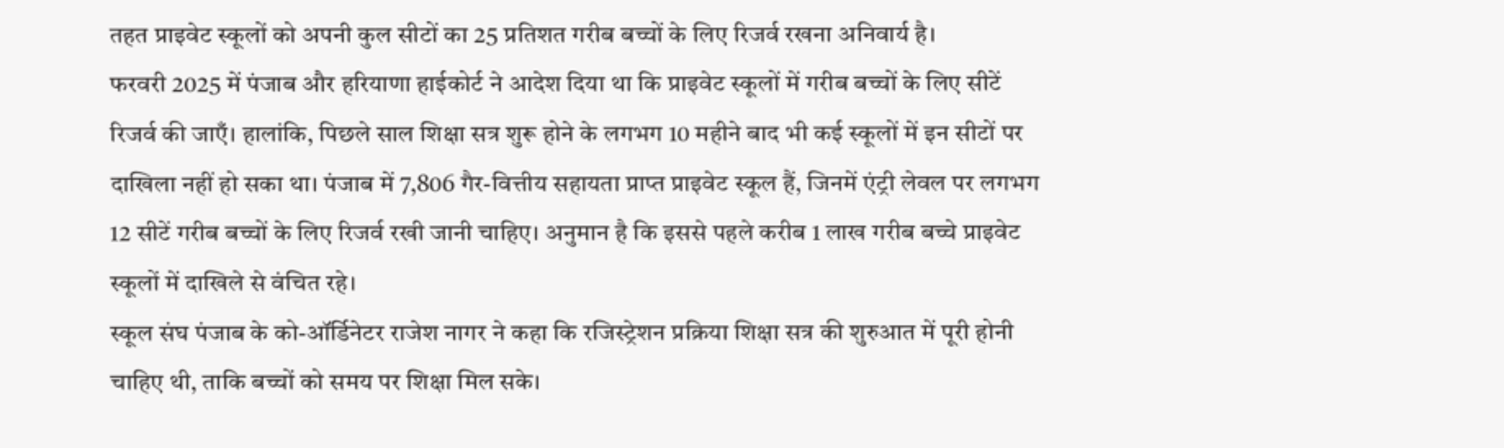तहत प्राइवेट स्कूलों को अपनी कुल सीटों का 25 प्रतिशत गरीब बच्चों के लिए रिजर्व रखना अनिवार्य है।
फरवरी 2025 में पंजाब और हरियाणा हाईकोर्ट ने आदेश दिया था कि प्राइवेट स्कूलों में गरीब बच्चों के लिए सीटें रिजर्व की जाएँ। हालांकि, पिछले साल शिक्षा सत्र शुरू होने के लगभग 10 महीने बाद भी कई स्कूलों में इन सीटों पर दाखिला नहीं हो सका था। पंजाब में 7,806 गैर-वित्तीय सहायता प्राप्त प्राइवेट स्कूल हैं, जिनमें एंट्री लेवल पर लगभग 12 सीटें गरीब बच्चों के लिए रिजर्व रखी जानी चाहिए। अनुमान है कि इससे पहले करीब 1 लाख गरीब बच्चे प्राइवेट स्कूलों में दाखिले से वंचित रहे।
स्कूल संघ पंजाब के को-ऑर्डिनेटर राजेश नागर ने कहा कि रजिस्ट्रेशन प्रक्रिया शिक्षा सत्र की शुरुआत में पूरी होनी चाहिए थी, ताकि बच्चों को समय पर शिक्षा मिल सके।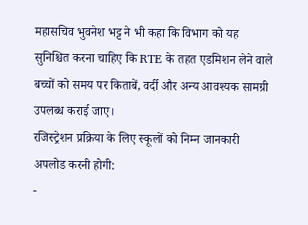महासचिव भुवनेश भट्ट ने भी कहा कि विभाग को यह सुनिश्चित करना चाहिए कि RTE के तहत एडमिशन लेने वाले बच्चों को समय पर किताबें, वर्दी और अन्य आवश्यक सामग्री उपलब्ध कराई जाए।
रजिस्ट्रेशन प्रक्रिया के लिए स्कूलों को निम्न जानकारी अपलोड करनी होगी:
-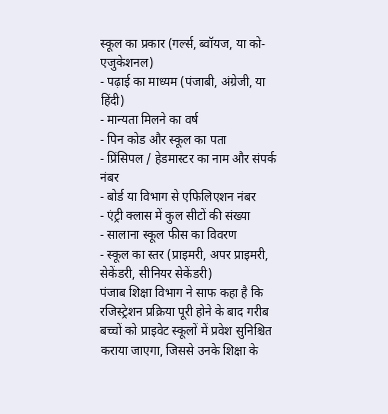स्कूल का प्रकार (गर्ल्स, ब्वॉयज, या को-एजुकेशनल)
- पढ़ाई का माध्यम (पंजाबी, अंग्रेजी, या हिंदी)
- मान्यता मिलने का वर्ष
- पिन कोड और स्कूल का पता
- प्रिंसिपल / हेडमास्टर का नाम और संपर्क नंबर
- बोर्ड या विभाग से एफिलिएशन नंबर
- एंट्री क्लास में कुल सीटों की संख्या
- सालाना स्कूल फीस का विवरण
- स्कूल का स्तर (प्राइमरी, अपर प्राइमरी, सेकेंडरी, सीनियर सेकेंडरी)
पंजाब शिक्षा विभाग ने साफ कहा है कि रजिस्ट्रेशन प्रक्रिया पूरी होने के बाद गरीब बच्चों को प्राइवेट स्कूलों में प्रवेश सुनिश्चित कराया जाएगा, जिससे उनके शिक्षा के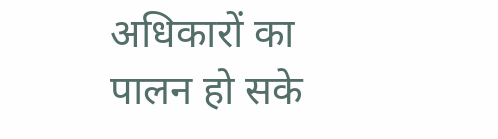अधिकारों का पालन हो सके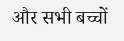और सभी बच्चों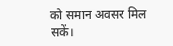को समान अवसर मिल सकें।